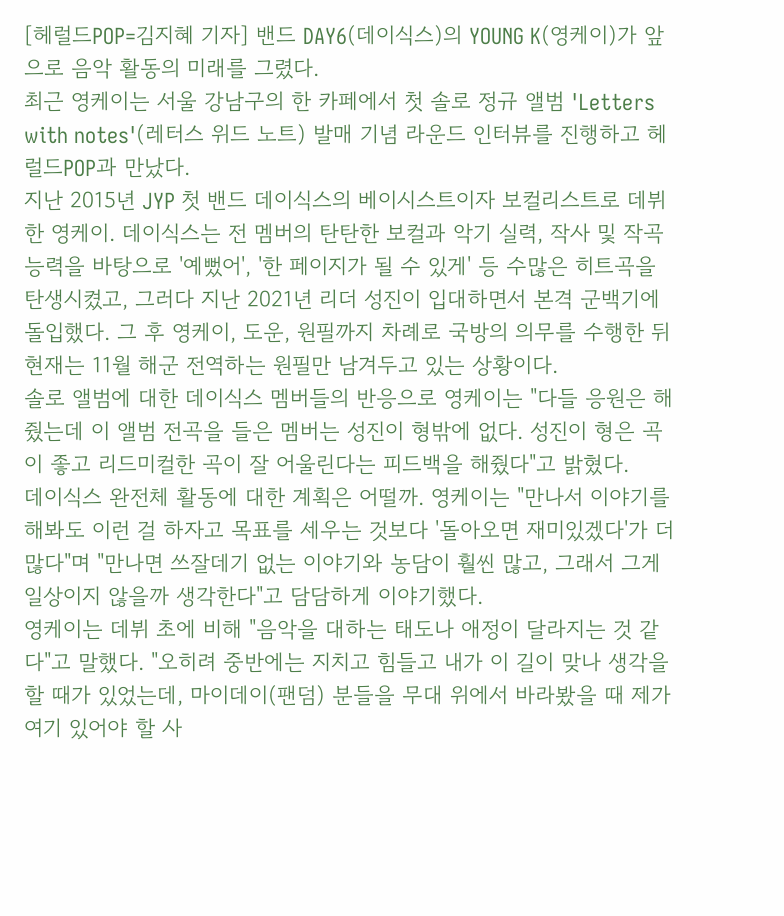[헤럴드POP=김지혜 기자] 밴드 DAY6(데이식스)의 YOUNG K(영케이)가 앞으로 음악 활동의 미래를 그렸다.
최근 영케이는 서울 강남구의 한 카페에서 첫 솔로 정규 앨범 'Letters with notes'(레터스 위드 노트) 발매 기념 라운드 인터뷰를 진행하고 헤럴드POP과 만났다.
지난 2015년 JYP 첫 밴드 데이식스의 베이시스트이자 보컬리스트로 데뷔한 영케이. 데이식스는 전 멤버의 탄탄한 보컬과 악기 실력, 작사 및 작곡 능력을 바탕으로 '예뻤어', '한 페이지가 될 수 있게' 등 수많은 히트곡을 탄생시켰고, 그러다 지난 2021년 리더 성진이 입대하면서 본격 군백기에 돌입했다. 그 후 영케이, 도운, 원필까지 차례로 국방의 의무를 수행한 뒤 현재는 11월 해군 전역하는 원필만 남겨두고 있는 상황이다.
솔로 앨범에 대한 데이식스 멤버들의 반응으로 영케이는 "다들 응원은 해줬는데 이 앨범 전곡을 들은 멤버는 성진이 형밖에 없다. 성진이 형은 곡이 좋고 리드미컬한 곡이 잘 어울린다는 피드백을 해줬다"고 밝혔다.
데이식스 완전체 활동에 대한 계획은 어떨까. 영케이는 "만나서 이야기를 해봐도 이런 걸 하자고 목표를 세우는 것보다 '돌아오면 재미있겠다'가 더 많다"며 "만나면 쓰잘데기 없는 이야기와 농담이 훨씬 많고, 그래서 그게 일상이지 않을까 생각한다"고 담담하게 이야기했다.
영케이는 데뷔 초에 비해 "음악을 대하는 태도나 애정이 달라지는 것 같다"고 말했다. "오히려 중반에는 지치고 힘들고 내가 이 길이 맞나 생각을 할 때가 있었는데, 마이데이(팬덤) 분들을 무대 위에서 바라봤을 때 제가 여기 있어야 할 사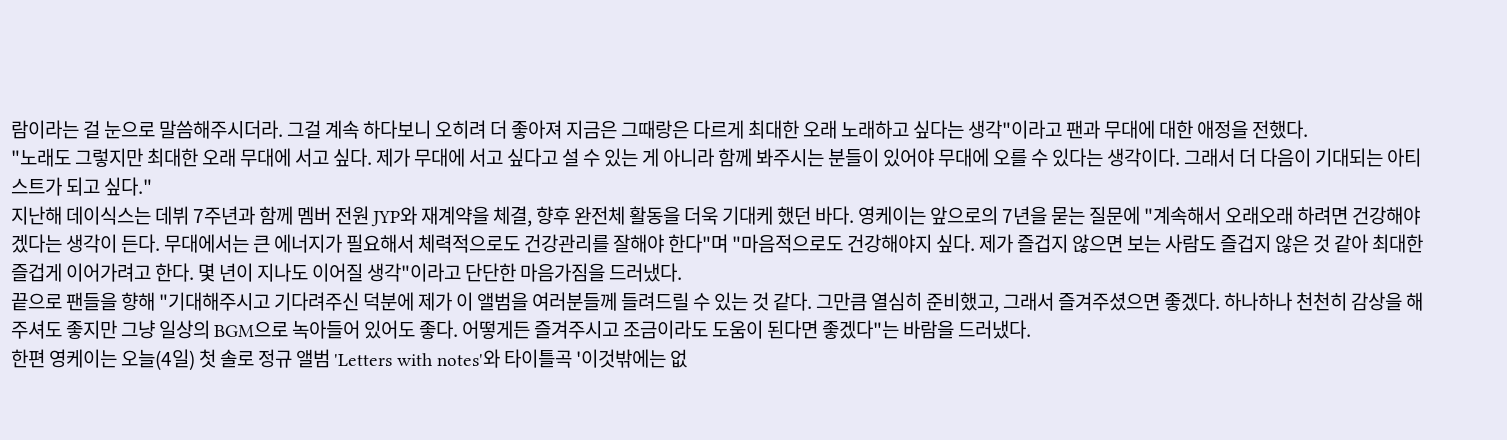람이라는 걸 눈으로 말씀해주시더라. 그걸 계속 하다보니 오히려 더 좋아져 지금은 그때랑은 다르게 최대한 오래 노래하고 싶다는 생각"이라고 팬과 무대에 대한 애정을 전했다.
"노래도 그렇지만 최대한 오래 무대에 서고 싶다. 제가 무대에 서고 싶다고 설 수 있는 게 아니라 함께 봐주시는 분들이 있어야 무대에 오를 수 있다는 생각이다. 그래서 더 다음이 기대되는 아티스트가 되고 싶다."
지난해 데이식스는 데뷔 7주년과 함께 멤버 전원 JYP와 재계약을 체결, 향후 완전체 활동을 더욱 기대케 했던 바다. 영케이는 앞으로의 7년을 묻는 질문에 "계속해서 오래오래 하려면 건강해야겠다는 생각이 든다. 무대에서는 큰 에너지가 필요해서 체력적으로도 건강관리를 잘해야 한다"며 "마음적으로도 건강해야지 싶다. 제가 즐겁지 않으면 보는 사람도 즐겁지 않은 것 같아 최대한 즐겁게 이어가려고 한다. 몇 년이 지나도 이어질 생각"이라고 단단한 마음가짐을 드러냈다.
끝으로 팬들을 향해 "기대해주시고 기다려주신 덕분에 제가 이 앨범을 여러분들께 들려드릴 수 있는 것 같다. 그만큼 열심히 준비했고, 그래서 즐겨주셨으면 좋겠다. 하나하나 천천히 감상을 해주셔도 좋지만 그냥 일상의 BGM으로 녹아들어 있어도 좋다. 어떻게든 즐겨주시고 조금이라도 도움이 된다면 좋겠다"는 바람을 드러냈다.
한편 영케이는 오늘(4일) 첫 솔로 정규 앨범 'Letters with notes'와 타이틀곡 '이것밖에는 없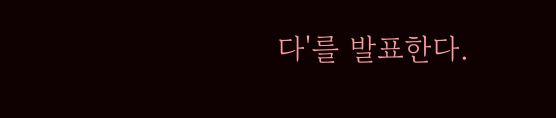다'를 발표한다.